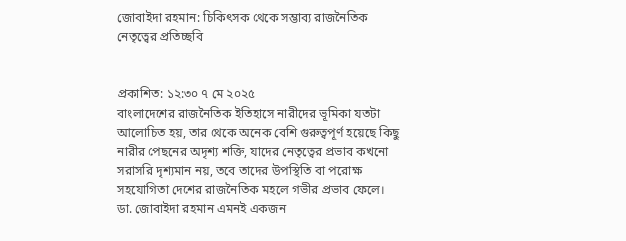জোবাইদা রহমান: চিকিৎসক থেকে সম্ভাব্য রাজনৈতিক নেতৃত্বের প্রতিচ্ছবি


প্রকাশিত: ১২:৩০ ৭ মে ২০২৫
বাংলাদেশের রাজনৈতিক ইতিহাসে নারীদের ভূমিকা যতটা আলোচিত হয়, তার থেকে অনেক বেশি গুরুত্বপূর্ণ হয়েছে কিছু নারীর পেছনের অদৃশ্য শক্তি, যাদের নেতৃত্বের প্রভাব কখনো সরাসরি দৃশ্যমান নয়, তবে তাদের উপস্থিতি বা পরোক্ষ সহযোগিতা দেশের রাজনৈতিক মহলে গভীর প্রভাব ফেলে। ডা. জোবাইদা রহমান এমনই একজন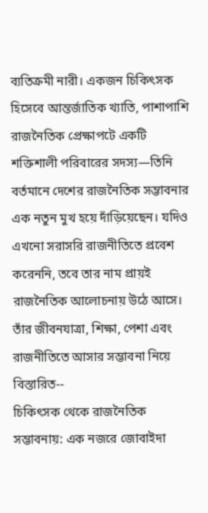ব্যতিক্রমী নারী। একজন চিকিৎসক হিসেবে আন্তর্জাতিক খ্যাতি, পাশাপাশি রাজনৈতিক প্রেক্ষাপটে একটি শক্তিশালী পরিবারের সদস্য—তিনি বর্তমানে দেশের রাজনৈতিক সম্ভাবনার এক নতুন মুখ হয়ে দাঁড়িয়েছেন। যদিও এখনো সরাসরি রাজনীতিতে প্রবেশ করেননি, তবে তার নাম প্রায়ই রাজনৈতিক আলোচনায় উঠে আসে। তাঁর জীবনযাত্রা, শিক্ষা, পেশা এবং রাজনীতিতে আসার সম্ভাবনা নিয়ে বিস্তারিত--
চিকিৎসক থেকে রাজনৈতিক সম্ভাবনায়: এক নজরে জোবাইদা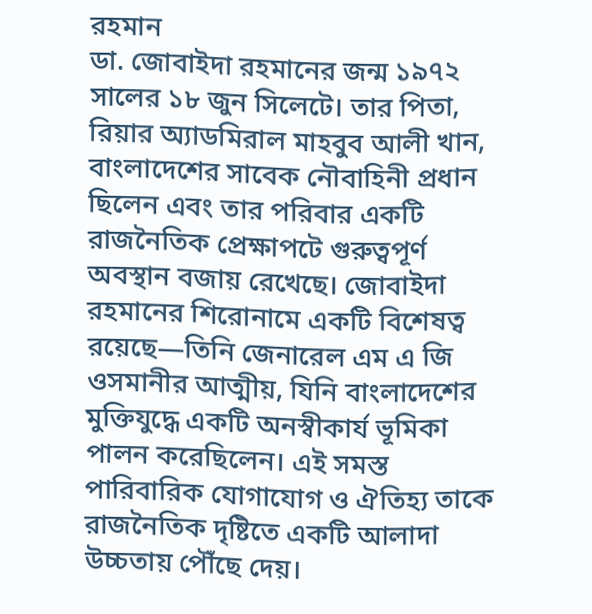রহমান
ডা. জোবাইদা রহমানের জন্ম ১৯৭২ সালের ১৮ জুন সিলেটে। তার পিতা, রিয়ার অ্যাডমিরাল মাহবুব আলী খান, বাংলাদেশের সাবেক নৌবাহিনী প্রধান ছিলেন এবং তার পরিবার একটি রাজনৈতিক প্রেক্ষাপটে গুরুত্বপূর্ণ অবস্থান বজায় রেখেছে। জোবাইদা রহমানের শিরোনামে একটি বিশেষত্ব রয়েছে—তিনি জেনারেল এম এ জি ওসমানীর আত্মীয়, যিনি বাংলাদেশের মুক্তিযুদ্ধে একটি অনস্বীকার্য ভূমিকা পালন করেছিলেন। এই সমস্ত পারিবারিক যোগাযোগ ও ঐতিহ্য তাকে রাজনৈতিক দৃষ্টিতে একটি আলাদা উচ্চতায় পৌঁছে দেয়।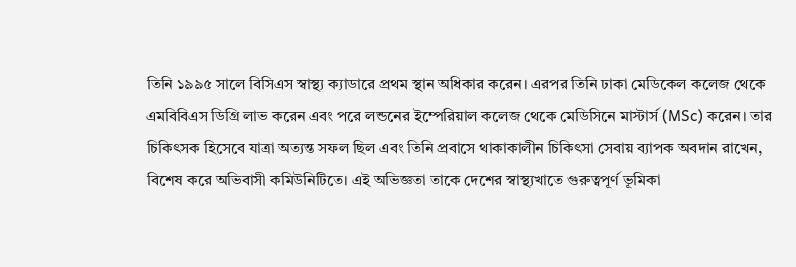তিনি ১৯৯৫ সালে বিসিএস স্বাস্থ্য ক্যাডারে প্রথম স্থান অধিকার করেন। এরপর তিনি ঢাকা মেডিকেল কলেজ থেকে এমবিবিএস ডিগ্রি লাভ করেন এবং পরে লন্ডনের ইম্পেরিয়াল কলেজ থেকে মেডিসিনে মাস্টার্স (MSc) করেন। তার চিকিৎসক হিসেবে যাত্রা অত্যন্ত সফল ছিল এবং তিনি প্রবাসে থাকাকালীন চিকিৎসা সেবায় ব্যাপক অবদান রাখেন, বিশেষ করে অভিবাসী কমিউনিটিতে। এই অভিজ্ঞতা তাকে দেশের স্বাস্থ্যখাতে গুরুত্বপূর্ণ ভূমিকা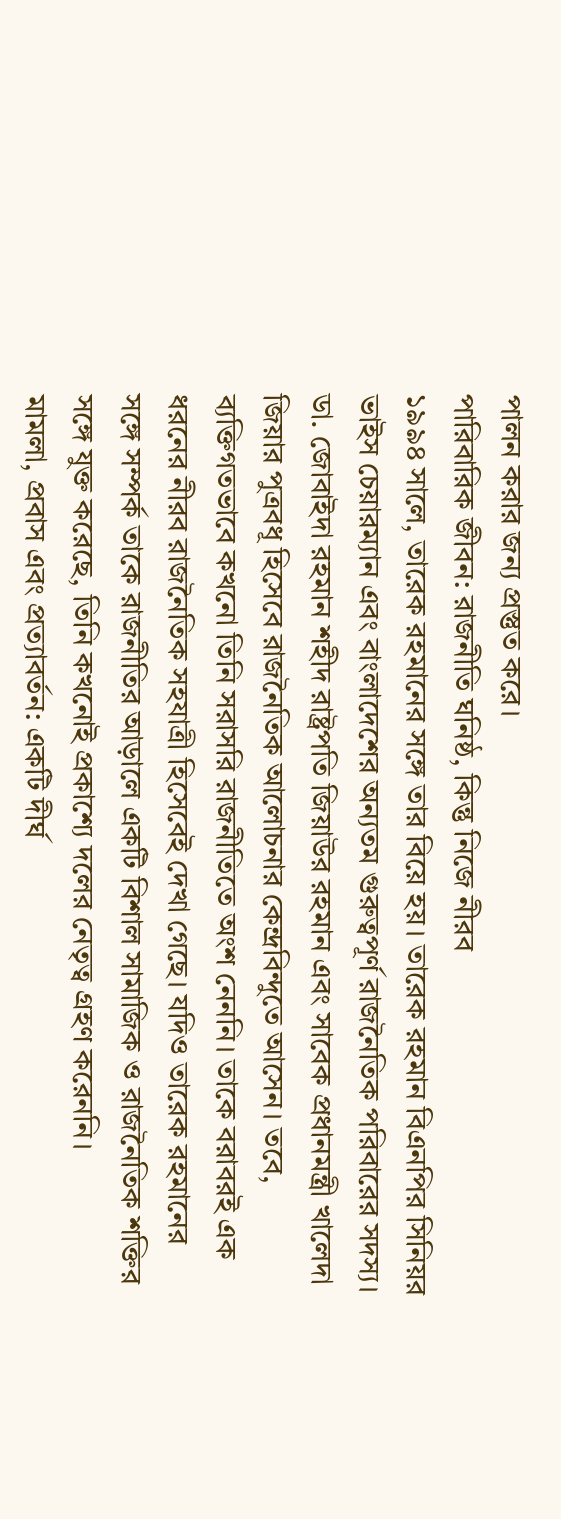পালন করার জন্য প্রস্তুত করে।
পারিবারিক জীবন: রাজনীতি ঘনিষ্ঠ, কিন্তু নিজে নীরব
১৯৯৪ সালে, তারেক রহমানের সঙ্গে তার বিয়ে হয়। তারেক রহমান বিএনপির সিনিয়র ভাইস চেয়ারম্যান এবং বাংলাদেশের অন্যতম গুরুত্বপূর্ণ রাজনৈতিক পরিবারের সদস্য। ডা. জোবাইদা রহমান শহীদ রাষ্ট্রপতি জিয়াউর রহমান এবং সাবেক প্রধানমন্ত্রী খালেদা জিয়ার পুত্রবধূ হিসেবে রাজনৈতিক আলোচনার কেন্দ্রবিন্দুতে আসেন। তবে, ব্যক্তিগতভাবে কখনো তিনি সরাসরি রাজনীতিতে অংশ নেননি। তাকে বরাবরই এক ধরনের নীরব রাজনৈতিক সহযাত্রী হিসেবেই দেখা গেছে। যদিও তারেক রহমানের সঙ্গে সম্পর্ক তাকে রাজনীতির আড়ালে একটি বিশাল সামাজিক ও রাজনৈতিক শক্তির সঙ্গে যুক্ত করেছে, তিনি কখনোই প্রকাশ্যে দলের নেতৃত্ব গ্রহণ করেননি।
মামলা, প্রবাস এবং প্রত্যাবর্তন: একটি দীর্ঘ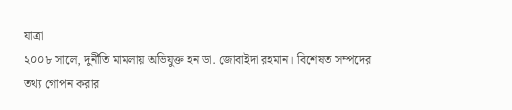যাত্রা
২০০৮ সালে, দুর্নীতি মামলায় অভিযুক্ত হন ডা. জোবাইদা রহমান। বিশেষত সম্পদের তথ্য গোপন করার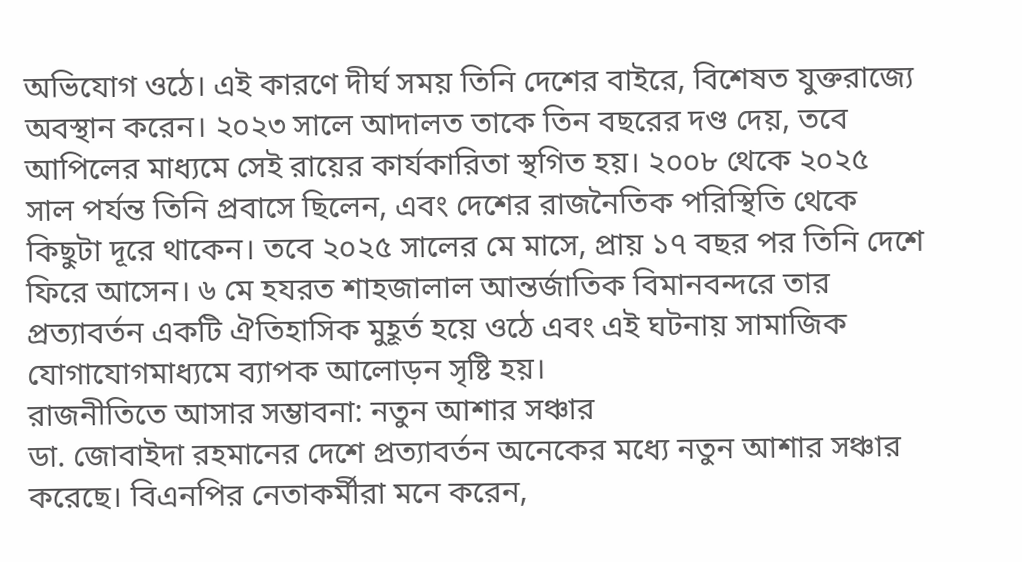অভিযোগ ওঠে। এই কারণে দীর্ঘ সময় তিনি দেশের বাইরে, বিশেষত যুক্তরাজ্যে অবস্থান করেন। ২০২৩ সালে আদালত তাকে তিন বছরের দণ্ড দেয়, তবে আপিলের মাধ্যমে সেই রায়ের কার্যকারিতা স্থগিত হয়। ২০০৮ থেকে ২০২৫ সাল পর্যন্ত তিনি প্রবাসে ছিলেন, এবং দেশের রাজনৈতিক পরিস্থিতি থেকে কিছুটা দূরে থাকেন। তবে ২০২৫ সালের মে মাসে, প্রায় ১৭ বছর পর তিনি দেশে ফিরে আসেন। ৬ মে হযরত শাহজালাল আন্তর্জাতিক বিমানবন্দরে তার প্রত্যাবর্তন একটি ঐতিহাসিক মুহূর্ত হয়ে ওঠে এবং এই ঘটনায় সামাজিক যোগাযোগমাধ্যমে ব্যাপক আলোড়ন সৃষ্টি হয়।
রাজনীতিতে আসার সম্ভাবনা: নতুন আশার সঞ্চার
ডা. জোবাইদা রহমানের দেশে প্রত্যাবর্তন অনেকের মধ্যে নতুন আশার সঞ্চার করেছে। বিএনপির নেতাকর্মীরা মনে করেন,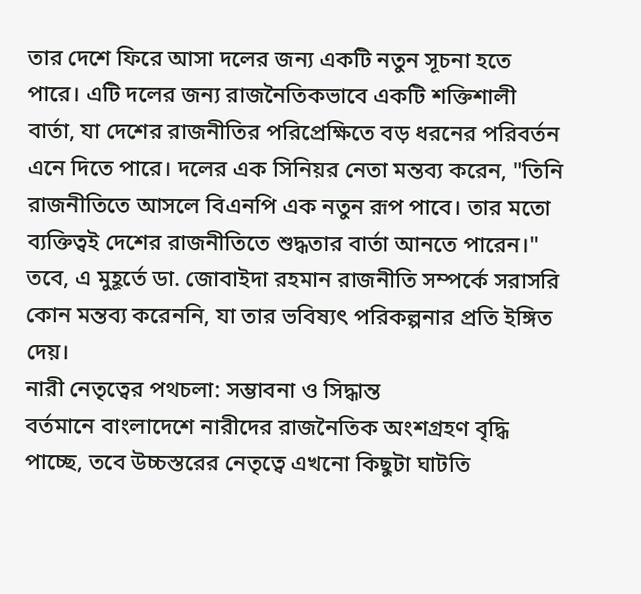তার দেশে ফিরে আসা দলের জন্য একটি নতুন সূচনা হতে পারে। এটি দলের জন্য রাজনৈতিকভাবে একটি শক্তিশালী বার্তা, যা দেশের রাজনীতির পরিপ্রেক্ষিতে বড় ধরনের পরিবর্তন এনে দিতে পারে। দলের এক সিনিয়র নেতা মন্তব্য করেন, "তিনি রাজনীতিতে আসলে বিএনপি এক নতুন রূপ পাবে। তার মতো ব্যক্তিত্বই দেশের রাজনীতিতে শুদ্ধতার বার্তা আনতে পারেন।" তবে, এ মুহূর্তে ডা. জোবাইদা রহমান রাজনীতি সম্পর্কে সরাসরি কোন মন্তব্য করেননি, যা তার ভবিষ্যৎ পরিকল্পনার প্রতি ইঙ্গিত দেয়।
নারী নেতৃত্বের পথচলা: সম্ভাবনা ও সিদ্ধান্ত
বর্তমানে বাংলাদেশে নারীদের রাজনৈতিক অংশগ্রহণ বৃদ্ধি পাচ্ছে, তবে উচ্চস্তরের নেতৃত্বে এখনো কিছুটা ঘাটতি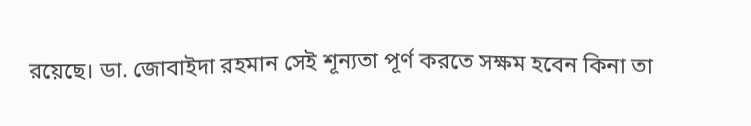রয়েছে। ডা. জোবাইদা রহমান সেই শূন্যতা পূর্ণ করতে সক্ষম হবেন কিনা তা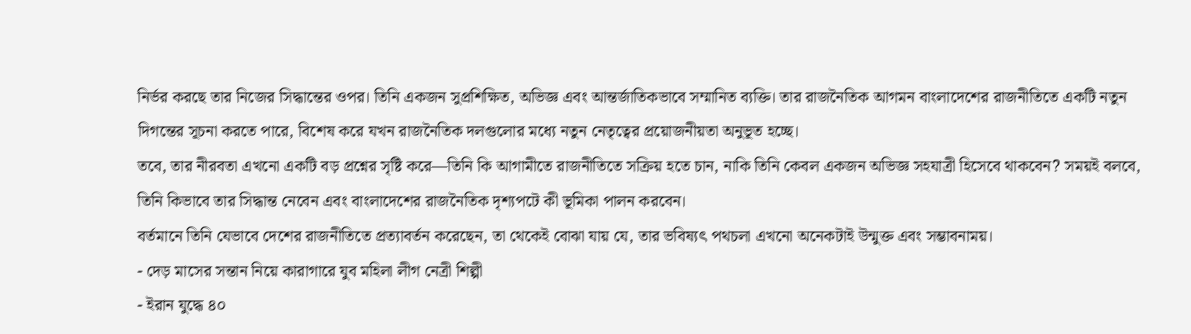নির্ভর করছে তার নিজের সিদ্ধান্তের ওপর। তিনি একজন সুপ্রশিক্ষিত, অভিজ্ঞ এবং আন্তর্জাতিকভাবে সম্মানিত ব্যক্তি। তার রাজনৈতিক আগমন বাংলাদেশের রাজনীতিতে একটি নতুন দিগন্তের সূচনা করতে পারে, বিশেষ করে যখন রাজনৈতিক দলগুলোর মধ্যে নতুন নেতৃত্বের প্রয়োজনীয়তা অনুভূত হচ্ছে।
তবে, তার নীরবতা এখনো একটি বড় প্রশ্নের সৃষ্টি করে—তিনি কি আগামীতে রাজনীতিতে সক্রিয় হতে চান, নাকি তিনি কেবল একজন অভিজ্ঞ সহযাত্রী হিসেবে থাকবেন? সময়ই বলবে, তিনি কিভাবে তার সিদ্ধান্ত নেবেন এবং বাংলাদেশের রাজনৈতিক দৃশ্যপটে কী ভূমিকা পালন করবেন।
বর্তমানে তিনি যেভাবে দেশের রাজনীতিতে প্রত্যাবর্তন করেছেন, তা থেকেই বোঝা যায় যে, তার ভবিষ্যৎ পথচলা এখনো অনেকটাই উন্মুক্ত এবং সম্ভাবনাময়।
- দেড় মাসের সন্তান নিয়ে কারাগারে যুব মহিলা লীগ নেত্রী শিল্পী
- ইরান যুদ্ধে ৪০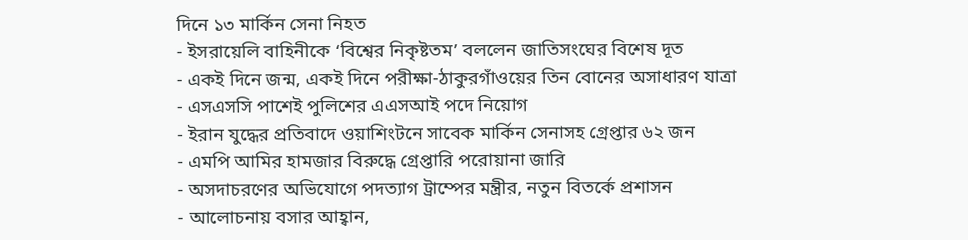দিনে ১৩ মার্কিন সেনা নিহত
- ইসরায়েলি বাহিনীকে ‘বিশ্বের নিকৃষ্টতম’ বললেন জাতিসংঘের বিশেষ দূত
- একই দিনে জন্ম, একই দিনে পরীক্ষা-ঠাকুরগাঁওয়ের তিন বোনের অসাধারণ যাত্রা
- এসএসসি পাশেই পুলিশের এএসআই পদে নিয়োগ
- ইরান যুদ্ধের প্রতিবাদে ওয়াশিংটনে সাবেক মার্কিন সেনাসহ গ্রেপ্তার ৬২ জন
- এমপি আমির হামজার বিরুদ্ধে গ্রেপ্তারি পরোয়ানা জারি
- অসদাচরণের অভিযোগে পদত্যাগ ট্রাম্পের মন্ত্রীর, নতুন বিতর্কে প্রশাসন
- আলোচনায় বসার আহ্বান,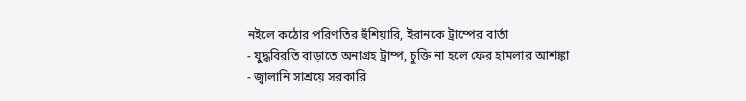নইলে কঠোর পরিণতির হুঁশিয়ারি, ইরানকে ট্রাম্পের বার্তা
- যুদ্ধবিরতি বাড়াতে অনাগ্রহ ট্রাম্প, চুক্তি না হলে ফের হামলার আশঙ্কা
- জ্বালানি সাশ্রয়ে সরকারি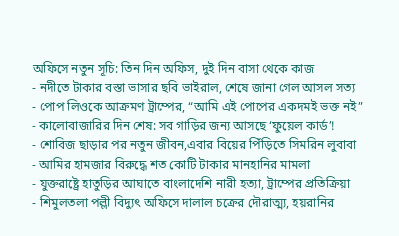অফিসে নতুন সূচি: তিন দিন অফিস, দুই দিন বাসা থেকে কাজ
- নদীতে টাকার বস্তা ভাসার ছবি ভাইরাল, শেষে জানা গেল আসল সত্য
- পোপ লিওকে আক্রমণ ট্রাম্পের, “আমি এই পোপের একদমই ভক্ত নই”
- কালোবাজারির দিন শেষ: সব গাড়ির জন্য আসছে ‘ফুয়েল কার্ড’!
- শোবিজ ছাড়ার পর নতুন জীবন,এবার বিয়ের পিঁড়িতে সিমরিন লুবাবা
- আমির হামজার বিরুদ্ধে শত কোটি টাকার মানহানির মামলা
- যুক্তরাষ্ট্রে হাতুড়ির আঘাতে বাংলাদেশি নারী হত্যা, ট্রাম্পের প্রতিক্রিয়া
- শিমুলতলা পল্লী বিদ্যুৎ অফিসে দালাল চক্রের দৌরাত্ম্য, হয়রানির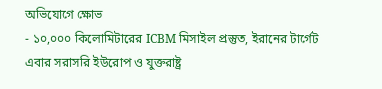অভিযোগে ক্ষোভ
- ১০,০০০ কিলোমিটারের ICBM মিসাইল প্রস্তুত, ইরানের টার্গেট এবার সরাসরি ইউরোপ ও যুক্তরাষ্ট্র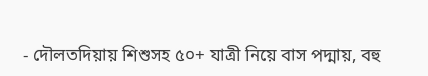- দৌলতদিয়ায় শিশুসহ ৫০+ যাত্রী নিয়ে বাস পদ্মায়, বহু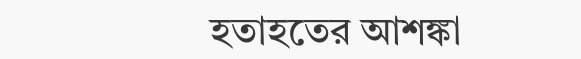হতাহতের আশঙ্কা